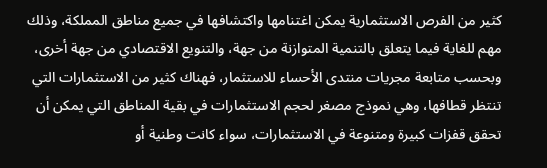كثير من الفرص الاستثمارية يمكن اغتنامها واكتشافها في جميع مناطق المملكة، وذلك مهم للغاية فيما يتعلق بالتنمية المتوازنة من جهة، والتنويع الاقتصادي من جهة أخرى، وبحسب متابعة مجريات منتدى الأحساء للاستثمار، فهناك كثير من الاستثمارات التي تنتظر قطافها، وهي نموذج مصغر لحجم الاستثمارات في بقية المناطق التي يمكن أن تحقق قفزات كبيرة ومتنوعة في الاستثمارات، سواء كانت وطنية أو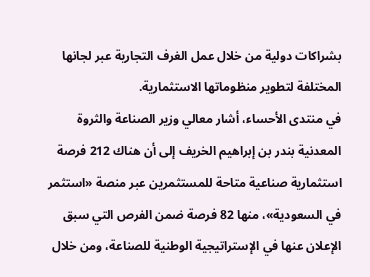بشراكات دولية من خلال عمل الغرف التجارية عبر لجانها المختلفة لتطوير منظوماتها الاستثمارية.
في منتدى الأحساء، أشار معالي وزير الصناعة والثروة المعدنية بندر بن إبراهيم الخريف إلى أن هناك 212 فرصة استثمارية صناعية متاحة للمستثمرين عبر منصة «استثمر في السعودية»، منها 82 فرصة ضمن الفرص التي سبق الإعلان عنها في الإستراتيجية الوطنية للصناعة، ومن خلال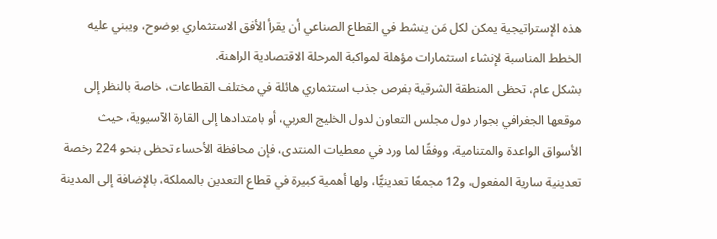هذه الإستراتيجية يمكن لكل مَن ينشط في القطاع الصناعي أن يقرأ الأفق الاستثماري بوضوح، ويبني عليه الخطط المناسبة لإنشاء استثمارات مؤهلة لمواكبة المرحلة الاقتصادية الراهنة.
بشكل عام، تحظى المنطقة الشرقية بفرص جذب استثماري هائلة في مختلف القطاعات، خاصة بالنظر إلى موقعها الجغرافي بجوار دول مجلس التعاون لدول الخليج العربي، أو بامتدادها إلى القارة الآسيوية، حيث الأسواق الواعدة والمتنامية، ووفقًا لما ورد في معطيات المنتدى، فإن محافظة الأحساء تحظى بنحو 224 رخصة تعدينية سارية المفعول، و12 مجمعًا تعدينيًّا، ولها أهمية كبيرة في قطاع التعدين بالمملكة، بالإضافة إلى المدينة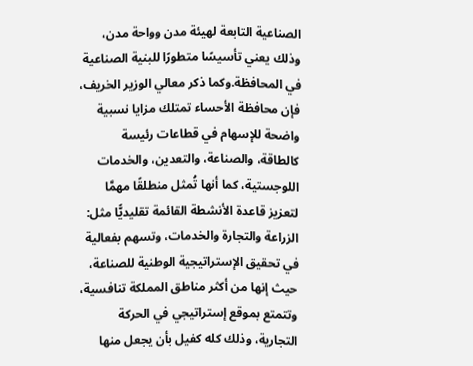الصناعية التابعة لهيئة مدن وواحة مدن، وذلك يعني تأسيسًا متطورًا للبنية الصناعية في المحافظة.وكما ذكر معالي الوزير الخريف، فإن محافظة الأحساء تمتلك مزايا نسبية واضحة للإسهام في قطاعات رئيسة كالطاقة، والصناعة، والتعدين، والخدمات اللوجستية، كما أنها تُمثل منطلقًا مهمَّا لتعزيز قاعدة الأنشطة القائمة تقليديًّا مثل: الزراعة والتجارة والخدمات، وتسهم بفعالية في تحقيق الإستراتيجية الوطنية للصناعة، حيث إنها من أكثر مناطق المملكة تنافسية، وتتمتع بموقع إستراتيجي في الحركة التجارية، وذلك كله كفيل بأن يجعل منها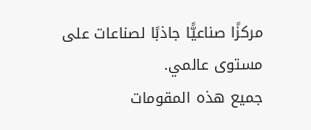مركزًا صناعيًّا جاذبًا لصناعات على مستوى عالمي.
جميع هذه المقومات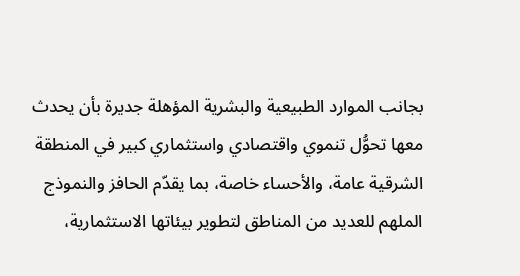بجانب الموارد الطبيعية والبشرية المؤهلة جديرة بأن يحدث معها تحوُّل تنموي واقتصادي واستثماري كبير في المنطقة الشرقية عامة، والأحساء خاصة، بما يقدّم الحافز والنموذج الملهم للعديد من المناطق لتطوير بيئاتها الاستثمارية،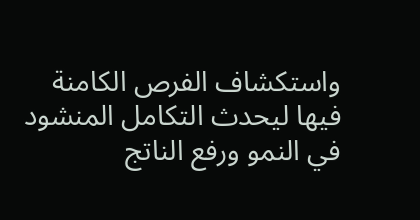واستكشاف الفرص الكامنة فيها ليحدث التكامل المنشود في النمو ورفع الناتج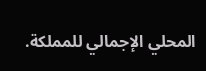المحلي الإجمالي للمملكة.